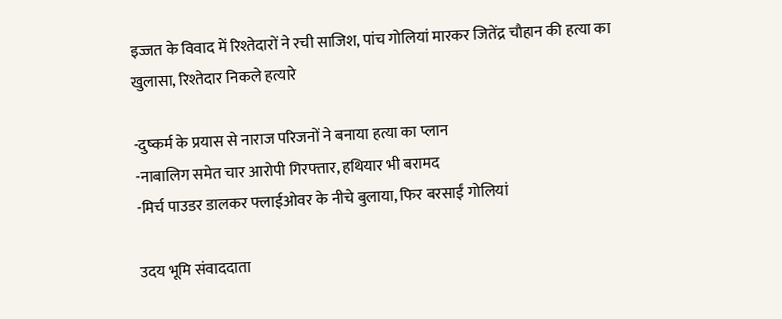इज्जत के विवाद में रिश्तेदारों ने रची साजिश, पांच गोलियां मारकर जितेंद्र चौहान की हत्या का खुलासा, रिश्तेदार निकले हत्यारे

-दुष्कर्म के प्रयास से नाराज परिजनों ने बनाया हत्या का प्लान
-नाबालिग समेत चार आरोपी गिरफ्तार, हथियार भी बरामद
-मिर्च पाउडर डालकर फ्लाईओवर के नीचे बुलाया, फिर बरसाईं गोलियां

उदय भूमि संवाददाता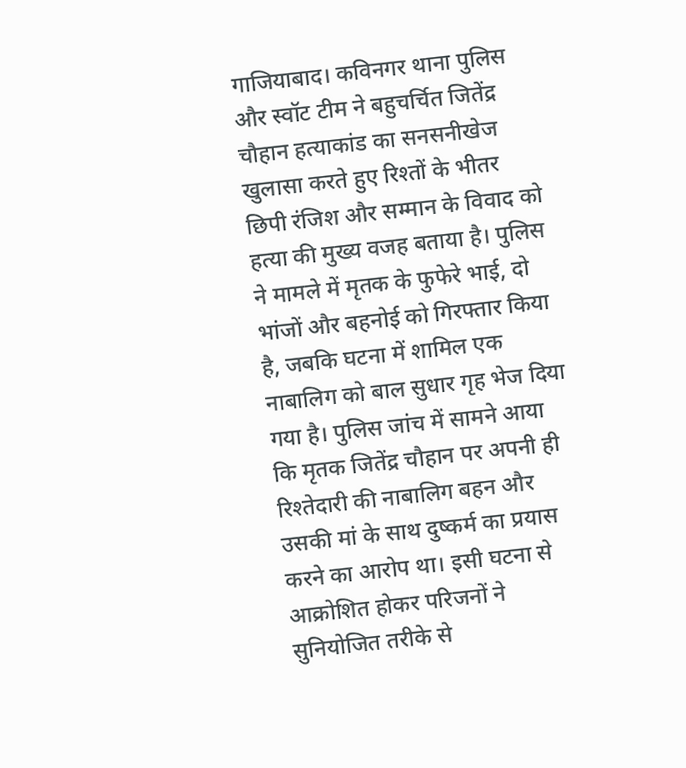गाजियाबाद। कविनगर थाना पुलिस और स्वॉट टीम ने बहुचर्चित जितेंद्र चौहान हत्याकांड का सनसनीखेज खुलासा करते हुए रिश्तों के भीतर छिपी रंजिश और सम्मान के विवाद को हत्या की मुख्य वजह बताया है। पुलिस ने मामले में मृतक के फुफेरे भाई, दो भांजों और बहनोई को गिरफ्तार किया है, जबकि घटना में शामिल एक नाबालिग को बाल सुधार गृह भेज दिया गया है। पुलिस जांच में सामने आया कि मृतक जितेंद्र चौहान पर अपनी ही रिश्तेदारी की नाबालिग बहन और उसकी मां के साथ दुष्कर्म का प्रयास करने का आरोप था। इसी घटना से आक्रोशित होकर परिजनों ने सुनियोजित तरीके से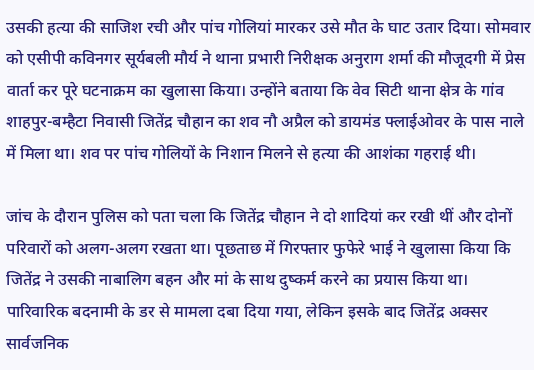उसकी हत्या की साजिश रची और पांच गोलियां मारकर उसे मौत के घाट उतार दिया। सोमवार को एसीपी कविनगर सूर्यबली मौर्य ने थाना प्रभारी निरीक्षक अनुराग शर्मा की मौजूदगी में प्रेस वार्ता कर पूरे घटनाक्रम का खुलासा किया। उन्होंने बताया कि वेव सिटी थाना क्षेत्र के गांव शाहपुर-बम्हैटा निवासी जितेंद्र चौहान का शव नौ अप्रैल को डायमंड फ्लाईओवर के पास नाले में मिला था। शव पर पांच गोलियों के निशान मिलने से हत्या की आशंका गहराई थी।

जांच के दौरान पुलिस को पता चला कि जितेंद्र चौहान ने दो शादियां कर रखी थीं और दोनों परिवारों को अलग-अलग रखता था। पूछताछ में गिरफ्तार फुफेरे भाई ने खुलासा किया कि जितेंद्र ने उसकी नाबालिग बहन और मां के साथ दुष्कर्म करने का प्रयास किया था। पारिवारिक बदनामी के डर से मामला दबा दिया गया, लेकिन इसके बाद जितेंद्र अक्सर सार्वजनिक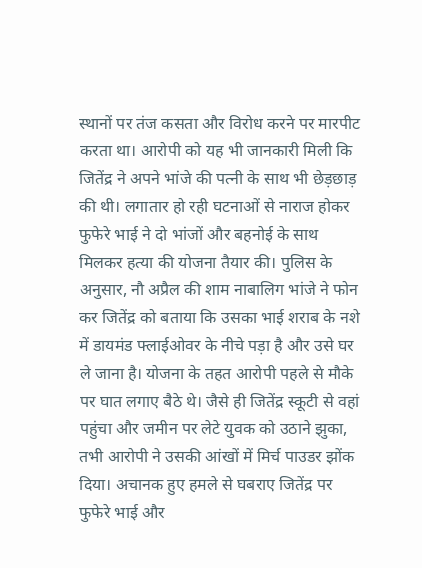स्थानों पर तंज कसता और विरोध करने पर मारपीट करता था। आरोपी को यह भी जानकारी मिली कि जितेंद्र ने अपने भांजे की पत्नी के साथ भी छेड़छाड़ की थी। लगातार हो रही घटनाओं से नाराज होकर फुफेरे भाई ने दो भांजों और बहनोई के साथ मिलकर हत्या की योजना तैयार की। पुलिस के अनुसार, नौ अप्रैल की शाम नाबालिग भांजे ने फोन कर जितेंद्र को बताया कि उसका भाई शराब के नशे में डायमंड फ्लाईओवर के नीचे पड़ा है और उसे घर ले जाना है। योजना के तहत आरोपी पहले से मौके पर घात लगाए बैठे थे। जैसे ही जितेंद्र स्कूटी से वहां पहुंचा और जमीन पर लेटे युवक को उठाने झुका, तभी आरोपी ने उसकी आंखों में मिर्च पाउडर झोंक दिया। अचानक हुए हमले से घबराए जितेंद्र पर फुफेरे भाई और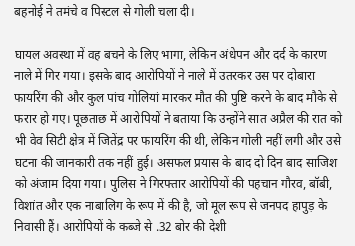बहनोई ने तमंचे व पिस्टल से गोली चला दी।

घायल अवस्था में वह बचने के लिए भागा, लेकिन अंधेपन और दर्द के कारण नाले में गिर गया। इसके बाद आरोपियों ने नाले में उतरकर उस पर दोबारा फायरिंग की और कुल पांच गोलियां मारकर मौत की पुष्टि करने के बाद मौके से फरार हो गए। पूछताछ में आरोपियों ने बताया कि उन्होंने सात अप्रैल की रात को भी वेव सिटी क्षेत्र में जितेंद्र पर फायरिंग की थी, लेकिन गोली नहीं लगी और उसे घटना की जानकारी तक नहीं हुई। असफल प्रयास के बाद दो दिन बाद साजिश को अंजाम दिया गया। पुलिस ने गिरफ्तार आरोपियों की पहचान गौरव, बॉबी, विशांत और एक नाबालिग के रूप में की है, जो मूल रूप से जनपद हापुड़ के निवासी हैं। आरोपियों के कब्जे से .32 बोर की देशी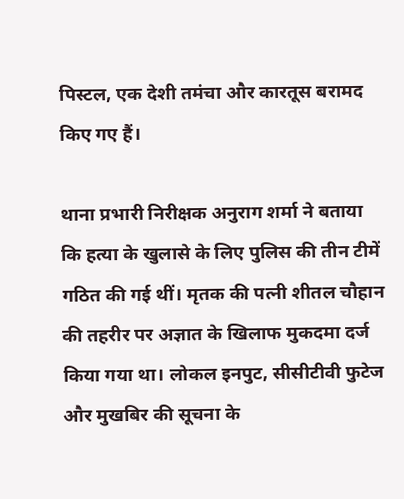पिस्टल, एक देशी तमंचा और कारतूस बरामद किए गए हैं।

थाना प्रभारी निरीक्षक अनुराग शर्मा ने बताया कि हत्या के खुलासे के लिए पुलिस की तीन टीमें गठित की गई थीं। मृतक की पत्नी शीतल चौहान की तहरीर पर अज्ञात के खिलाफ मुकदमा दर्ज किया गया था। लोकल इनपुट, सीसीटीवी फुटेज और मुखबिर की सूचना के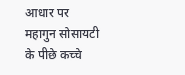आधार पर महागुन सोसायटी के पीछे कच्चे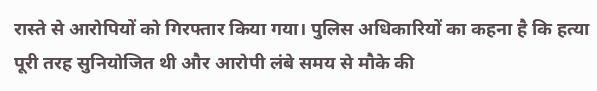रास्ते से आरोपियों को गिरफ्तार किया गया। पुलिस अधिकारियों का कहना है कि हत्या पूरी तरह सुनियोजित थी और आरोपी लंबे समय से मौके की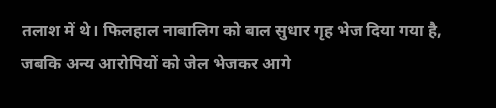तलाश में थे। फिलहाल नाबालिग को बाल सुधार गृह भेज दिया गया है, जबकि अन्य आरोपियों को जेल भेजकर आगे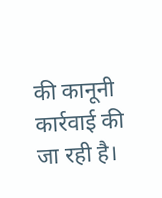की कानूनी कार्रवाई की जा रही है।